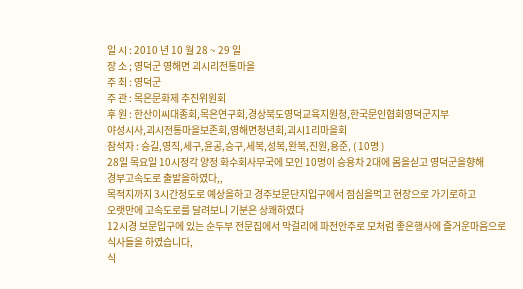일 시 : 2010 년 10 월 28 ~ 29 일
장 소 ; 영덕군 영해면 괴시리전통마을
주 최 : 영덕군
주 관 : 목은문화제 추진위원회
후 원 : 한산이씨대종회,목은연구회,경상북도영덕교육지원청,한국문인협회영덕군지부
야성시사,괴시전통마을보존회,영해면청년회,괴시1리마을회
참석자 : 승길,영직,세구,윤공,승구,세복,성복,완복,진원,용준, ( 10명 )
28일 목요일 10시정각 양정 화수회사무국에 모인 10명이 승용차 2대에 몸을싣고 영덕군을향해
경부고속도로 출발을하였다,,
목적지까지 3시간정도로 예상을하고 경주보문단지입구에서 점심을먹고 현장으로 가기로하고
오랫만에 고속도로를 달려보니 기분은 상쾌하였다
12시경 보문입구에 있는 순두부 전문집에서 막걸리에 파전안주로 모처럼 좋은행사에 즐거운마음으로
식사들을 하였습니다,
식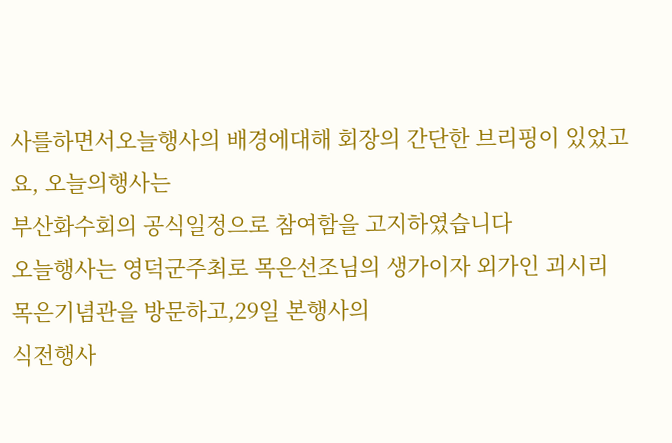사를하면서오늘행사의 배경에대해 회장의 간단한 브리핑이 있었고요, 오늘의행사는
부산화수회의 공식일정으로 참여함을 고지하였습니다
오늘행사는 영덕군주최로 목은선조님의 생가이자 외가인 괴시리 목은기념관을 방문하고,29일 본행사의
식전행사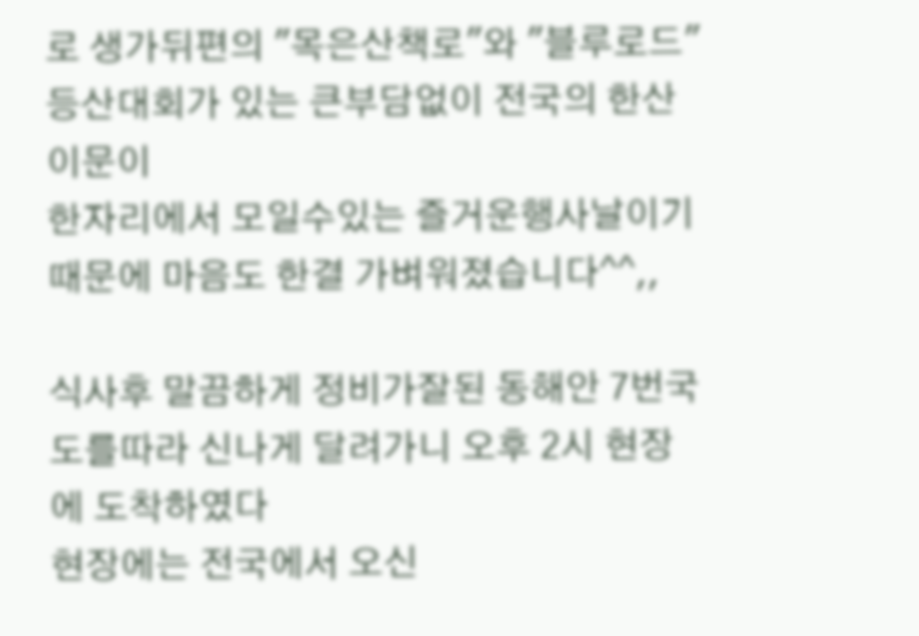로 생가뒤편의 "목은산책로"와 "블루로드" 등산대회가 있는 큰부담없이 전국의 한산이문이
한자리에서 모일수있는 즐거운행사날이기 때문에 마음도 한결 가벼워졌습니다^^,,

식사후 말끔하게 정비가잘된 동해안 7번국도를따라 신나게 달려가니 오후 2시 현장에 도착하였다
현장에는 전국에서 오신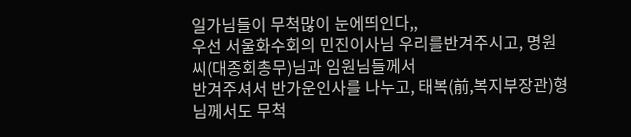일가님들이 무척많이 눈에띄인다,,
우선 서울화수회의 민진이사님 우리를반겨주시고, 명원씨(대종회총무)님과 임원님들께서
반겨주셔서 반가운인사를 나누고, 태복(前,복지부장관)형님께서도 무척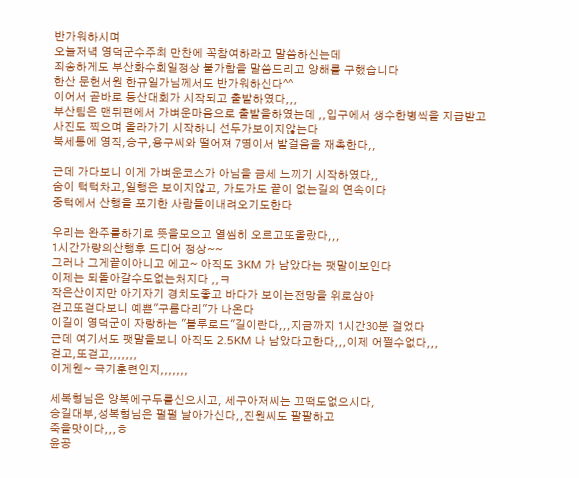반가워하시며
오늘저녁 영덕군수주최 만찬에 꼭참여하라고 말씀하신는데
죄송하게도 부산화수회일정상 불가함을 말씀드리고 양해를 구했습니다
한산 문헌서원 한규일가님께서도 반가워하신다^^
이어서 곧바로 등산대회가 시작되고 출발하였다,,,
부산팀은 맨뒤편에서 가벼운마음으로 출발을하였는데 ,,입구에서 생수한병씩을 지급받고
사진도 찍으며 올라가기 시작하니 선두가보이지않는다
북세통에 영직,승구,용구씨와 떨어져 7명이서 발걸음을 재촉한다,,

근데 가다보니 이게 가벼운코스가 아님을 금세 느끼기 시작하였다,,
숨이 턱턱차고,일행은 보이지않고, 가도가도 끝이 없는길의 연속이다
중턱에서 산행을 포기한 사람들이내려오기도한다

우리는 완주를하기로 뜻을모으고 열씸히 오르고또올랐다,,,
1시간가량의산행후 드디어 정상~~
그러나 그게끝이아니고 에고~ 아직도 3KM 가 남았다는 팻말이보인다
이제는 되돌아갈수도없는처지다 ,,ㅋ
작은산이지만 아기자기 경치도좋고 바다가 보이는전망을 위로삼아
걷고또걷다보니 예쁜"구름다리"가 나온다
이길이 영덕군이 자랑하는 "블루로드"길이란다,,,지금까지 1시간30분 걸었다
근데 여기서도 팻말을보니 아직도 2.5KM 나 남았다고한다,,,이제 어쩔수없다,,,
걷고,또걷고,,,,,,,
이게웬~ 극기훈련인지,,,,,,,

세복형님은 양복에구두를신으시고, 세구아저씨는 끄떡도없으시다,
승길대부,성복형님은 펄펄 날아가신다,,진원씨도 팔팔하고
죽을맛이다,,,ㅎ
윤공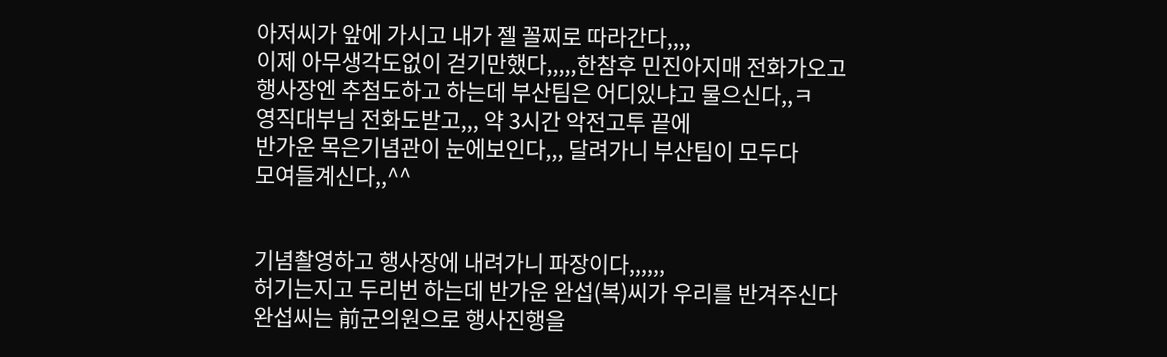아저씨가 앞에 가시고 내가 젤 꼴찌로 따라간다,,,,
이제 아무생각도없이 걷기만했다,,,,,한참후 민진아지매 전화가오고
행사장엔 추첨도하고 하는데 부산팀은 어디있냐고 물으신다,,ㅋ
영직대부님 전화도받고,,, 약 3시간 악전고투 끝에
반가운 목은기념관이 눈에보인다,,, 달려가니 부산팀이 모두다
모여들계신다,,^^


기념촬영하고 행사장에 내려가니 파장이다,,,,,,
허기는지고 두리번 하는데 반가운 완섭(복)씨가 우리를 반겨주신다
완섭씨는 前군의원으로 행사진행을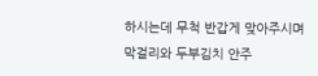하시는데 무척 반갑게 맞아주시며
막걸리와 두부김치 안주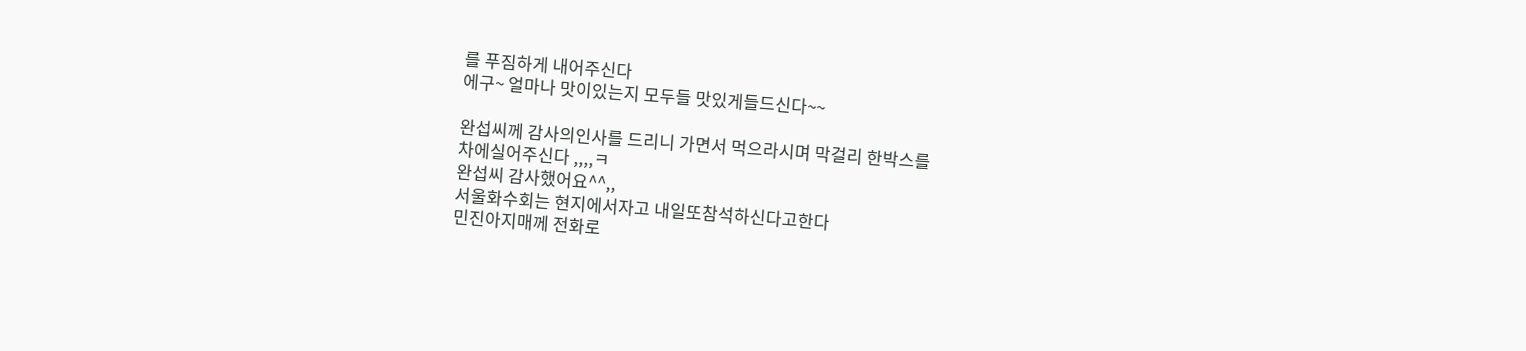를 푸짐하게 내어주신다
에구~ 얼마나 맛이있는지 모두들 맛있게들드신다~~

완섭씨께 감사의인사를 드리니 가면서 먹으라시며 막걸리 한박스를
차에실어주신다 ,,,,ㅋ
완섭씨 감사했어요^^,,
서울화수회는 현지에서자고 내일또참석하신다고한다
민진아지매께 전화로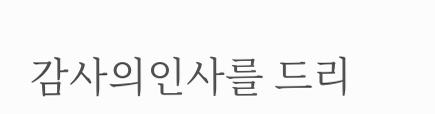감사의인사를 드리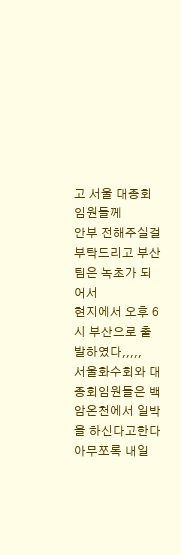고 서울 대종회 임원들께
안부 전해주실걸 부탁드리고 부산팀은 녹초가 되어서
현지에서 오후 6시 부산으로 출발하였다,,,,,
서울화수회와 대종회임원들은 백암온천에서 일박을 하신다고한다
아무쪼록 내일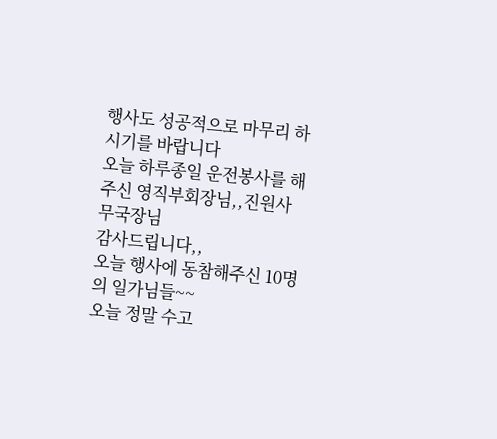행사도 성공적으로 마무리 하시기를 바랍니다
오늘 하루종일 운전봉사를 해주신 영직부회장님,,진원사무국장님
감사드립니다,,
오늘 행사에 동참해주신 10명의 일가님들~~
오늘 정말 수고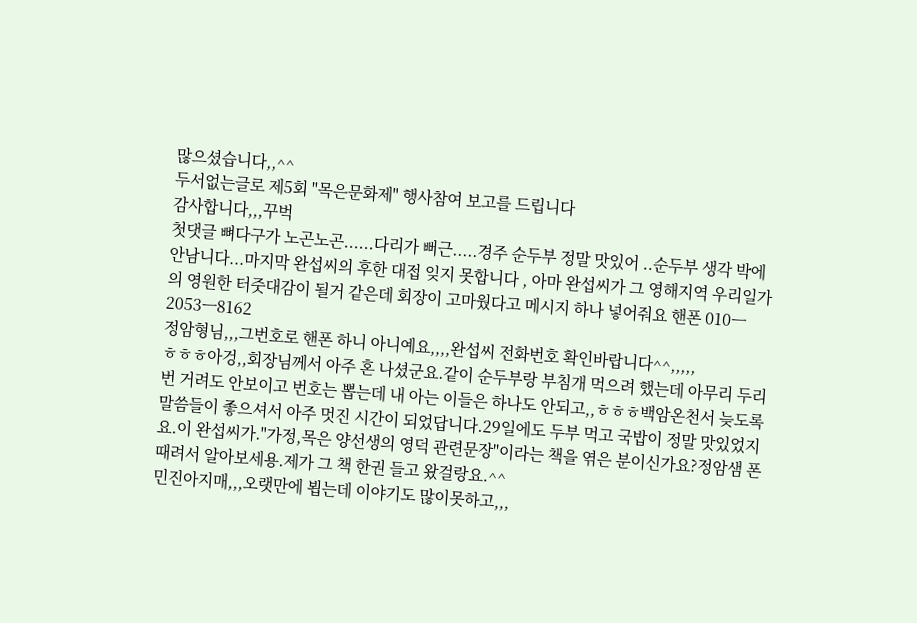많으셨습니다,,^^
두서없는글로 제5회 "목은문화제" 행사참여 보고를 드립니다
감사합니다,,,꾸벅
첫댓글 뼈다구가 노곤노곤......다리가 뻐근.....경주 순두부 정말 맛있어 ..순두부 생각 박에 안남니다...마지막 완섭씨의 후한 대접 잊지 못합니다 , 아마 완섭씨가 그 영해지역 우리일가의 영원한 터줏대감이 될거 같은데 회장이 고마웠다고 메시지 하나 넣어줘요 핸폰 010ㅡ2053ㅡ8162
정암형님,,,그번호로 핸폰 하니 아니예요,,,,완섭씨 전화번호 확인바랍니다^^,,,,,
ㅎㅎㅎ아겅,,회장님께서 아주 혼 나셨군요.같이 순두부랑 부침개 먹으려 했는데 아무리 두리번 거려도 안보이고 번호는 뽑는데 내 아는 이들은 하나도 안되고,,ㅎㅎㅎ백암온천서 늦도록 말씀들이 좋으셔서 아주 멋진 시간이 되었답니다.29일에도 두부 먹고 국밥이 정말 맛있었지요.이 완섭씨가."가정,목은 양선생의 영덕 관련문장"이라는 책을 엮은 분이신가요?정암샘 폰때려서 알아보세용.제가 그 책 한권 들고 왔걸랑요.^^
민진아지매,,,오랫만에 뵙는데 이야기도 많이못하고,,,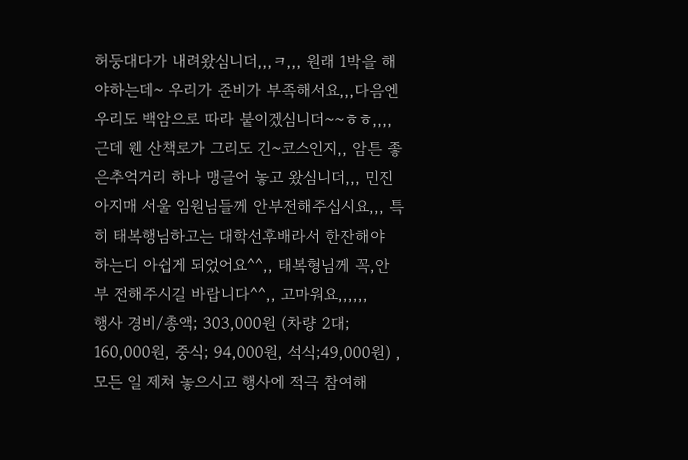허둥대다가 내려왔심니더,,,ㅋ,,, 원래 1박을 해야하는데~ 우리가 준비가 부족해서요,,,다음엔 우리도 백암으로 따라 붙이겠심니더~~ㅎㅎ,,,, 근데 웬 산책로가 그리도 긴~코스인지,, 암튼 좋은추억거리 하나 맹글어 놓고 왔심니더,,, 민진아지매 서울 임원님들께 안부전해주십시요,,, 특히 태복행님하고는 대학선후배라서 한잔해야 하는디 아쉽게 되었어요^^,, 태복형님께 꼭,안부 전해주시길 바랍니다^^,, 고마워요,,,,,,
행사 경비/총액; 303,000원 (차량 2대; 160,000원, 중식; 94,000원, 석식;49,000원) , 모든 일 제쳐 놓으시고 행사에 적극 참여해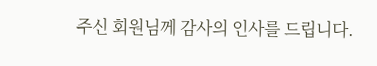주신 회원님께 감사의 인사를 드립니다.